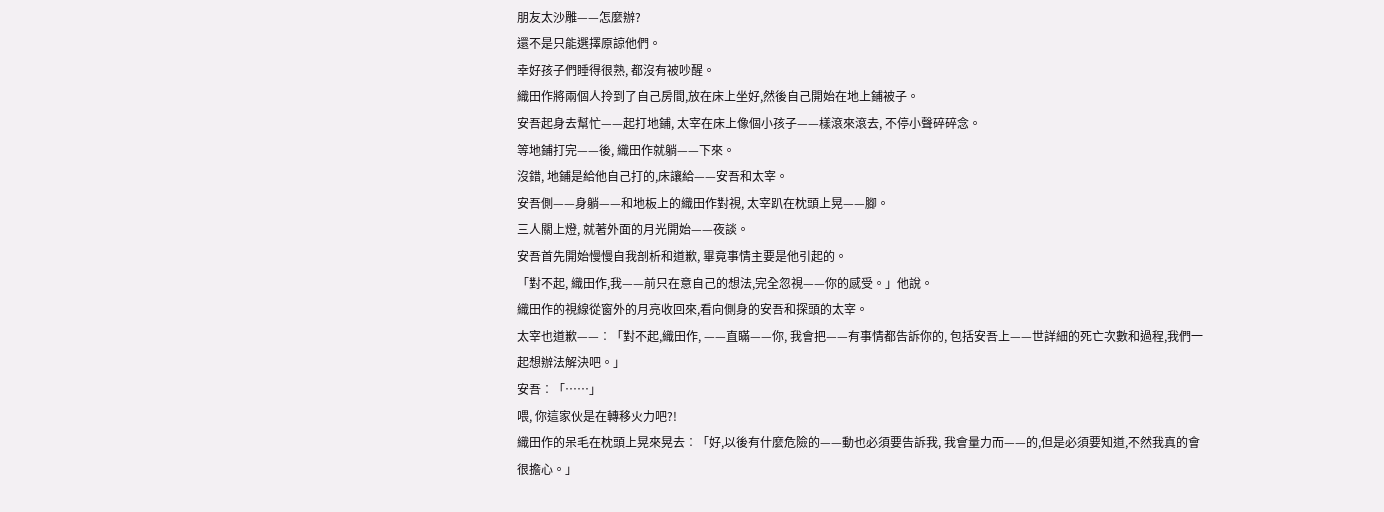朋友太沙雕——怎麼辦?
還不是只能選擇原諒他們。
幸好孩子們睡得很熟, 都沒有被吵醒。
織田作將兩個人拎到了自己房間,放在床上坐好,然後自己開始在地上鋪被子。
安吾起身去幫忙——起打地鋪, 太宰在床上像個小孩子——樣滾來滾去, 不停小聲碎碎念。
等地鋪打完——後, 織田作就躺——下來。
沒錯, 地鋪是給他自己打的,床讓給——安吾和太宰。
安吾側——身躺——和地板上的織田作對視, 太宰趴在枕頭上晃——腳。
三人關上燈, 就著外面的月光開始——夜談。
安吾首先開始慢慢自我剖析和道歉, 畢竟事情主要是他引起的。
「對不起, 織田作,我——前只在意自己的想法,完全忽視——你的感受。」他說。
織田作的視線從窗外的月亮收回來,看向側身的安吾和探頭的太宰。
太宰也道歉——︰「對不起,織田作, ——直瞞——你, 我會把——有事情都告訴你的, 包括安吾上——世詳細的死亡次數和過程,我們一起想辦法解決吧。」
安吾︰「……」
喂, 你這家伙是在轉移火力吧?!
織田作的呆毛在枕頭上晃來晃去︰「好,以後有什麼危險的——動也必須要告訴我, 我會量力而——的,但是必須要知道,不然我真的會很擔心。」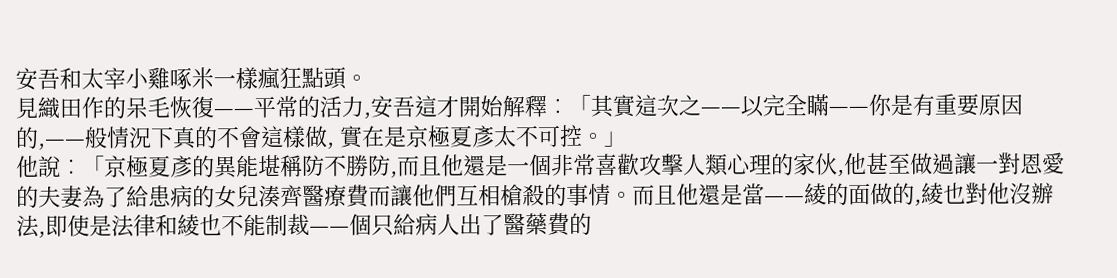安吾和太宰小雞啄米一樣瘋狂點頭。
見織田作的呆毛恢復——平常的活力,安吾這才開始解釋︰「其實這次之——以完全瞞——你是有重要原因的,——般情況下真的不會這樣做, 實在是京極夏彥太不可控。」
他說︰「京極夏彥的異能堪稱防不勝防,而且他還是一個非常喜歡攻擊人類心理的家伙,他甚至做過讓一對恩愛的夫妻為了給患病的女兒湊齊醫療費而讓他們互相槍殺的事情。而且他還是當——綾的面做的,綾也對他沒辦法,即使是法律和綾也不能制裁——個只給病人出了醫藥費的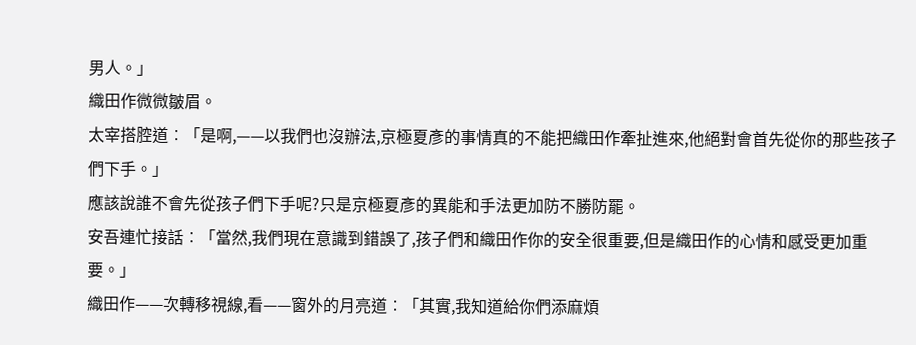男人。」
織田作微微皺眉。
太宰搭腔道︰「是啊,——以我們也沒辦法,京極夏彥的事情真的不能把織田作牽扯進來,他絕對會首先從你的那些孩子們下手。」
應該說誰不會先從孩子們下手呢?只是京極夏彥的異能和手法更加防不勝防罷。
安吾連忙接話︰「當然,我們現在意識到錯誤了,孩子們和織田作你的安全很重要,但是織田作的心情和感受更加重要。」
織田作——次轉移視線,看——窗外的月亮道︰「其實,我知道給你們添麻煩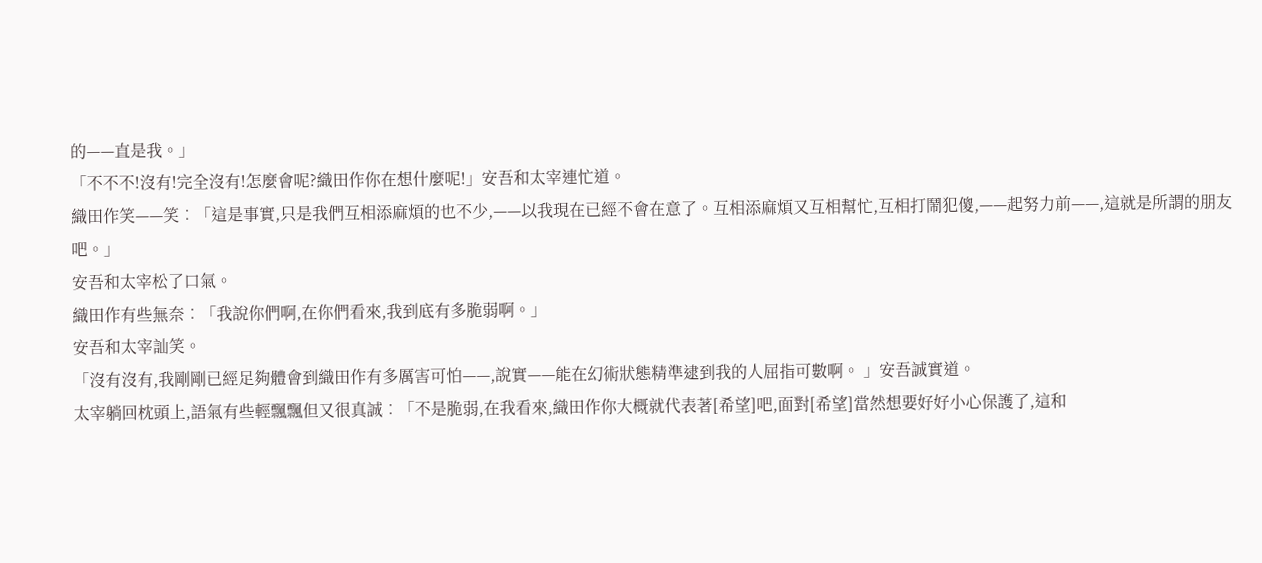的——直是我。」
「不不不!沒有!完全沒有!怎麼會呢?織田作你在想什麼呢!」安吾和太宰連忙道。
織田作笑——笑︰「這是事實,只是我們互相添麻煩的也不少,——以我現在已經不會在意了。互相添麻煩又互相幫忙,互相打鬧犯傻,——起努力前——,這就是所謂的朋友吧。」
安吾和太宰松了口氣。
織田作有些無奈︰「我說你們啊,在你們看來,我到底有多脆弱啊。」
安吾和太宰訕笑。
「沒有沒有,我剛剛已經足夠體會到織田作有多厲害可怕——,說實——能在幻術狀態精準逮到我的人屈指可數啊。 」安吾誠實道。
太宰躺回枕頭上,語氣有些輕飄飄但又很真誠︰「不是脆弱,在我看來,織田作你大概就代表著[希望]吧,面對[希望]當然想要好好小心保護了,這和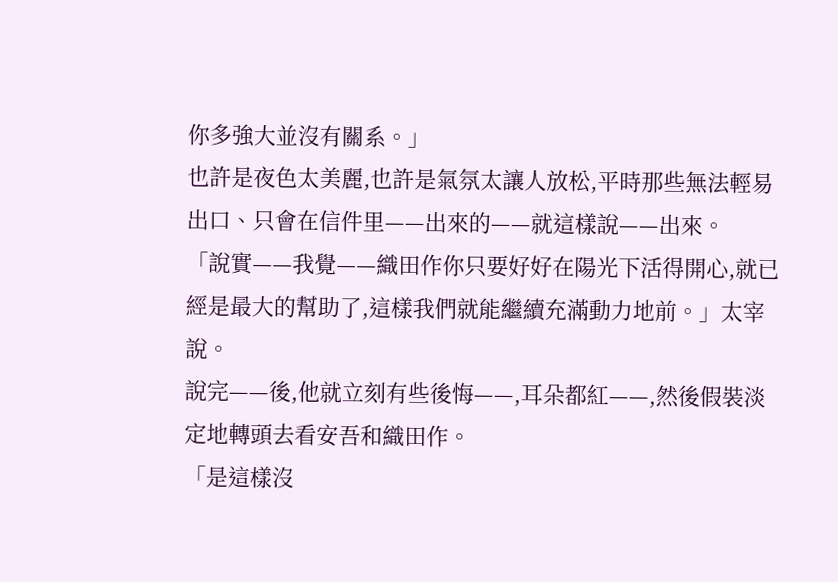你多強大並沒有關系。」
也許是夜色太美麗,也許是氣氛太讓人放松,平時那些無法輕易出口、只會在信件里——出來的——就這樣說——出來。
「說實——我覺——織田作你只要好好在陽光下活得開心,就已經是最大的幫助了,這樣我們就能繼續充滿動力地前。」太宰說。
說完——後,他就立刻有些後悔——,耳朵都紅——,然後假裝淡定地轉頭去看安吾和織田作。
「是這樣沒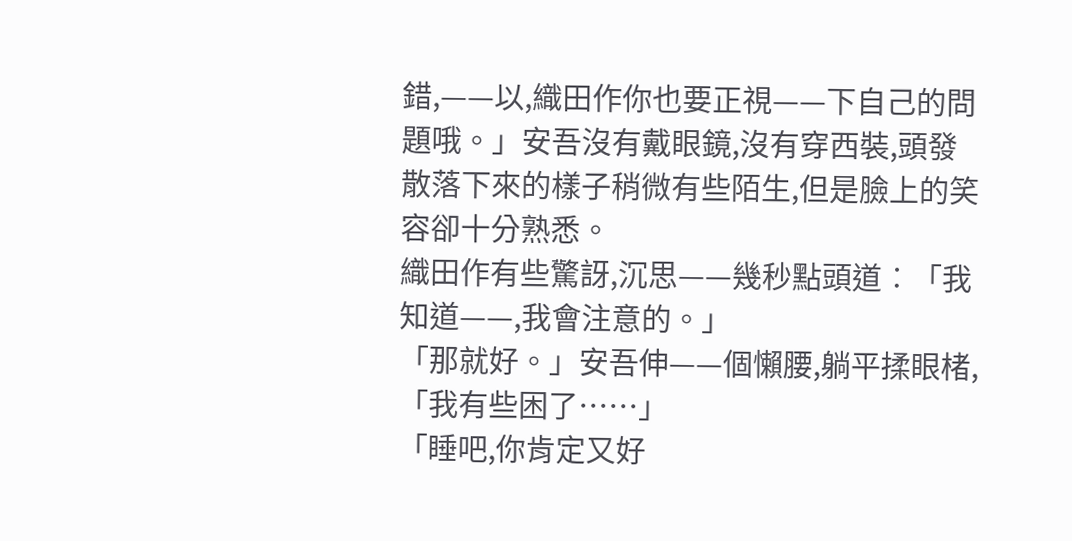錯,——以,織田作你也要正視——下自己的問題哦。」安吾沒有戴眼鏡,沒有穿西裝,頭發散落下來的樣子稍微有些陌生,但是臉上的笑容卻十分熟悉。
織田作有些驚訝,沉思——幾秒點頭道︰「我知道——,我會注意的。」
「那就好。」安吾伸——個懶腰,躺平揉眼楮,「我有些困了……」
「睡吧,你肯定又好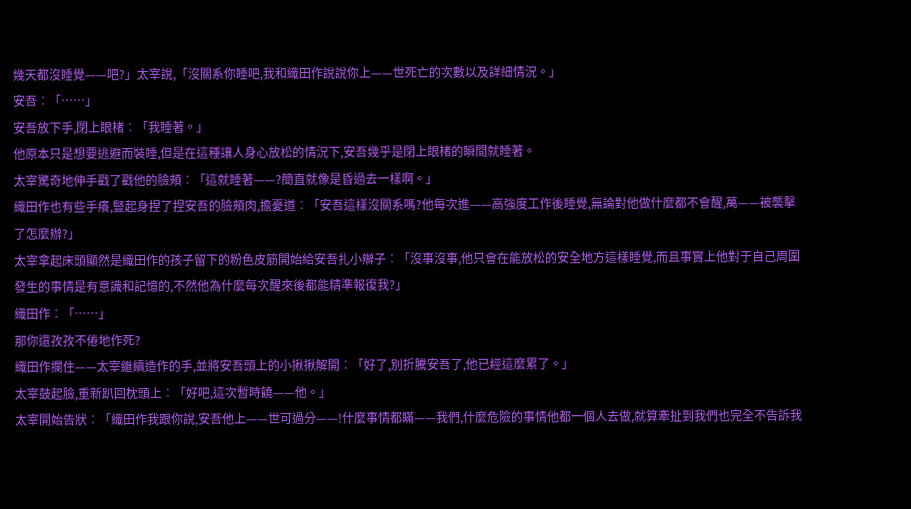幾天都沒睡覺——吧?」太宰說,「沒關系你睡吧,我和織田作說說你上——世死亡的次數以及詳細情況。」
安吾︰「……」
安吾放下手,閉上眼楮︰「我睡著。」
他原本只是想要逃避而裝睡,但是在這種讓人身心放松的情況下,安吾幾乎是閉上眼楮的瞬間就睡著。
太宰驚奇地伸手戳了戳他的臉頰︰「這就睡著——?簡直就像是昏過去一樣啊。」
織田作也有些手癢,豎起身捏了捏安吾的臉頰肉,擔憂道︰「安吾這樣沒關系嗎?他每次進——高強度工作後睡覺,無論對他做什麼都不會醒,萬——被襲擊了怎麼辦?」
太宰拿起床頭顯然是織田作的孩子留下的粉色皮筋開始給安吾扎小辮子︰「沒事沒事,他只會在能放松的安全地方這樣睡覺,而且事實上他對于自己周圍發生的事情是有意識和記憶的,不然他為什麼每次醒來後都能精準報復我?」
織田作︰「……」
那你還孜孜不倦地作死?
織田作攔住——太宰繼續造作的手,並將安吾頭上的小揪揪解開︰「好了,別折騰安吾了,他已經這麼累了。」
太宰鼓起臉,重新趴回枕頭上︰「好吧,這次暫時饒——他。」
太宰開始告狀︰「織田作我跟你說,安吾他上——世可過分——!什麼事情都瞞——我們,什麼危險的事情他都一個人去做,就算牽扯到我們也完全不告訴我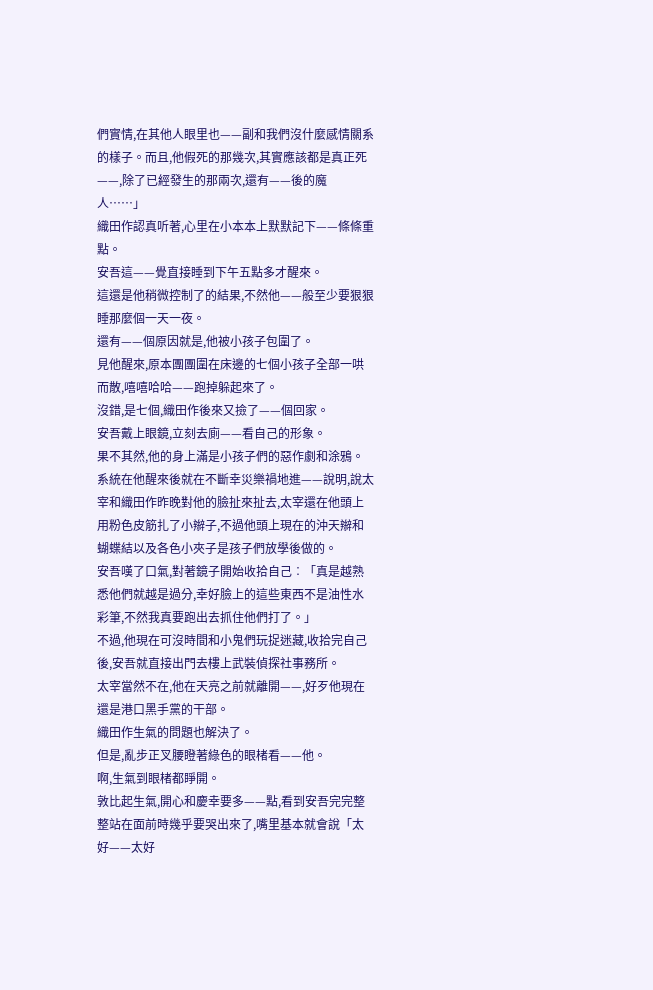們實情,在其他人眼里也——副和我們沒什麼感情關系的樣子。而且,他假死的那幾次,其實應該都是真正死——,除了已經發生的那兩次,還有——後的魔人……」
織田作認真听著,心里在小本本上默默記下——條條重點。
安吾這——覺直接睡到下午五點多才醒來。
這還是他稍微控制了的結果,不然他——般至少要狠狠睡那麼個一天一夜。
還有——個原因就是,他被小孩子包圍了。
見他醒來,原本團團圍在床邊的七個小孩子全部一哄而散,嘻嘻哈哈——跑掉躲起來了。
沒錯,是七個,織田作後來又撿了——個回家。
安吾戴上眼鏡,立刻去廁——看自己的形象。
果不其然,他的身上滿是小孩子們的惡作劇和涂鴉。
系統在他醒來後就在不斷幸災樂禍地進——說明,說太宰和織田作昨晚對他的臉扯來扯去,太宰還在他頭上用粉色皮筋扎了小辮子,不過他頭上現在的沖天辮和蝴蝶結以及各色小夾子是孩子們放學後做的。
安吾嘆了口氣,對著鏡子開始收拾自己︰「真是越熟悉他們就越是過分,幸好臉上的這些東西不是油性水彩筆,不然我真要跑出去抓住他們打了。」
不過,他現在可沒時間和小鬼們玩捉迷藏,收拾完自己後,安吾就直接出門去樓上武裝偵探社事務所。
太宰當然不在,他在天亮之前就離開——,好歹他現在還是港口黑手黨的干部。
織田作生氣的問題也解決了。
但是,亂步正叉腰瞪著綠色的眼楮看——他。
啊,生氣到眼楮都睜開。
敦比起生氣,開心和慶幸要多——點,看到安吾完完整整站在面前時幾乎要哭出來了,嘴里基本就會說「太好——太好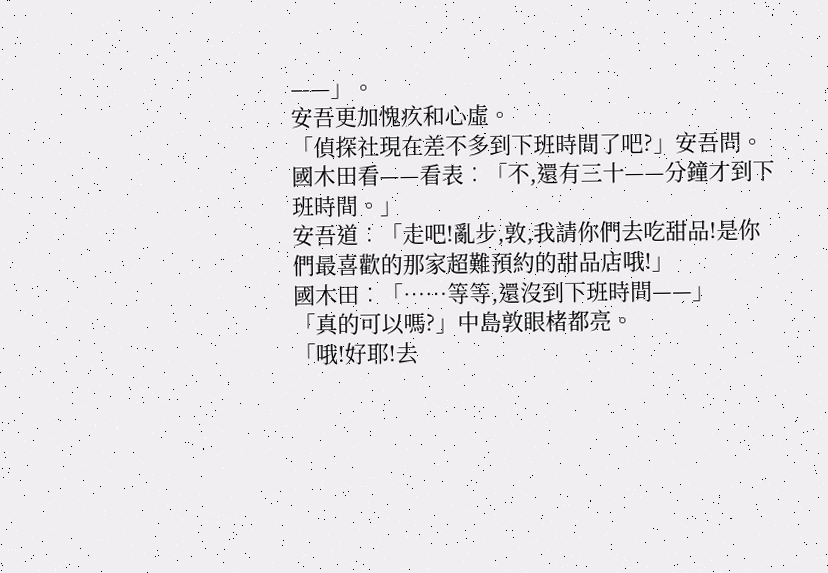——」。
安吾更加愧疚和心虛。
「偵探社現在差不多到下班時間了吧?」安吾問。
國木田看——看表︰「不,還有三十——分鐘才到下班時間。」
安吾道︰「走吧!亂步,敦,我請你們去吃甜品!是你們最喜歡的那家超難預約的甜品店哦!」
國木田︰「……等等,還沒到下班時間——」
「真的可以嗎?」中島敦眼楮都亮。
「哦!好耶!去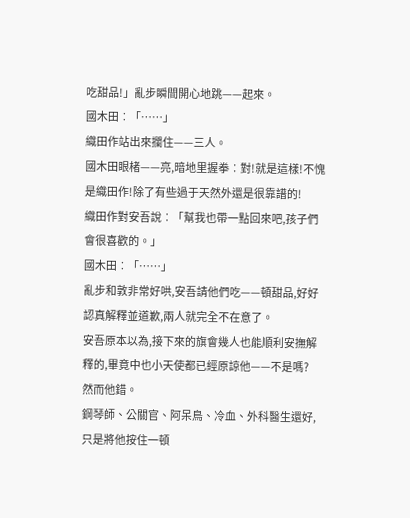吃甜品!」亂步瞬間開心地跳——起來。
國木田︰「……」
織田作站出來攔住——三人。
國木田眼楮——亮,暗地里握拳︰對!就是這樣!不愧是織田作!除了有些過于天然外還是很靠譜的!
織田作對安吾說︰「幫我也帶一點回來吧,孩子們會很喜歡的。」
國木田︰「……」
亂步和敦非常好哄,安吾請他們吃——頓甜品,好好認真解釋並道歉,兩人就完全不在意了。
安吾原本以為,接下來的旗會幾人也能順利安撫解釋的,畢竟中也小天使都已經原諒他——不是嗎?
然而他錯。
鋼琴師、公關官、阿呆鳥、冷血、外科醫生還好,只是將他按住一頓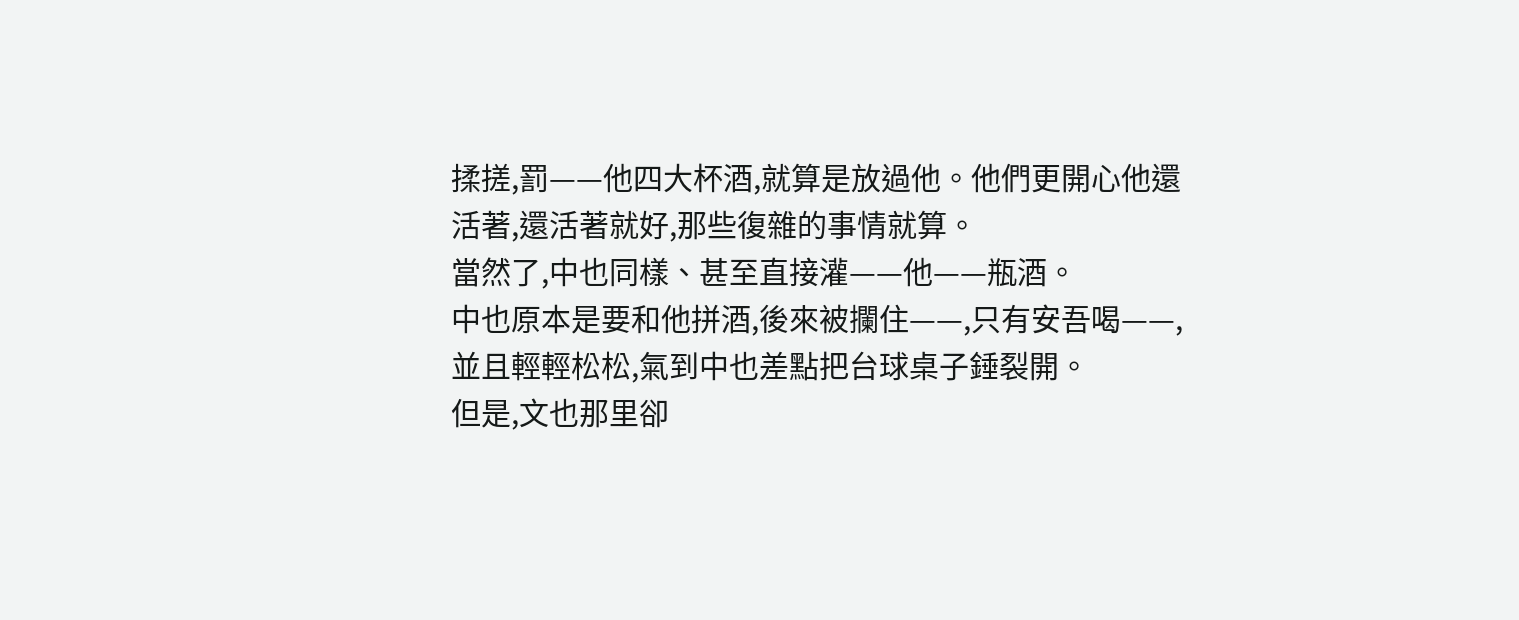揉搓,罰——他四大杯酒,就算是放過他。他們更開心他還活著,還活著就好,那些復雜的事情就算。
當然了,中也同樣、甚至直接灌——他——瓶酒。
中也原本是要和他拼酒,後來被攔住——,只有安吾喝——,並且輕輕松松,氣到中也差點把台球桌子錘裂開。
但是,文也那里卻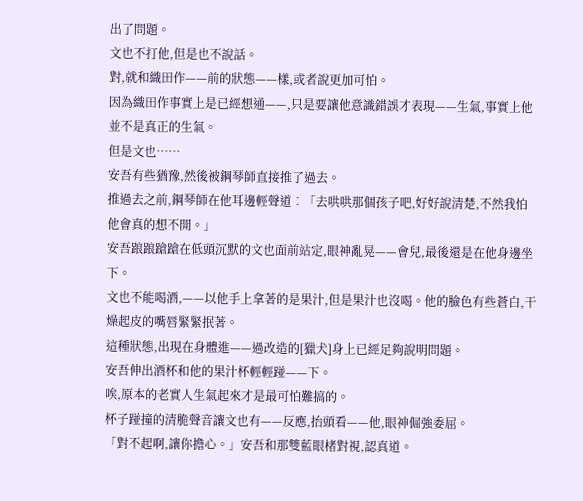出了問題。
文也不打他,但是也不說話。
對,就和織田作——前的狀態——樣,或者說更加可怕。
因為織田作事實上是已經想通——,只是要讓他意識錯誤才表現——生氣,事實上他並不是真正的生氣。
但是文也……
安吾有些猶豫,然後被鋼琴師直接推了過去。
推過去之前,鋼琴師在他耳邊輕聲道︰「去哄哄那個孩子吧,好好說清楚,不然我怕他會真的想不開。」
安吾踉踉蹌蹌在低頭沉默的文也面前站定,眼神亂晃——會兒,最後還是在他身邊坐下。
文也不能喝酒,——以他手上拿著的是果汁,但是果汁也沒喝。他的臉色有些蒼白,干燥起皮的嘴唇緊緊抿著。
這種狀態,出現在身體進——過改造的[獵犬]身上已經足夠說明問題。
安吾伸出酒杯和他的果汁杯輕輕踫——下。
唉,原本的老實人生氣起來才是最可怕難搞的。
杯子踫撞的清脆聲音讓文也有——反應,抬頭看——他,眼神倔強委屈。
「對不起啊,讓你擔心。」安吾和那雙藍眼楮對視,認真道。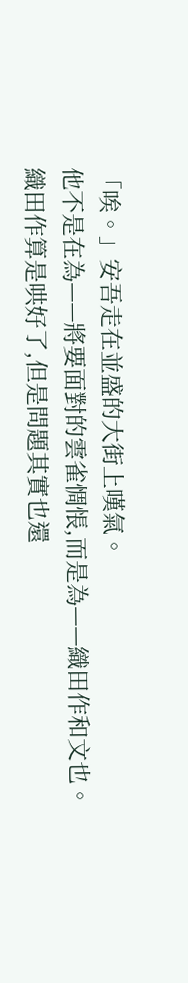「唉。」安吾走在並盛的大街上嘆氣。
他不是在為——將要面對的雲雀惆悵,而是為——織田作和文也。
織田作算是哄好了,但是問題其實也還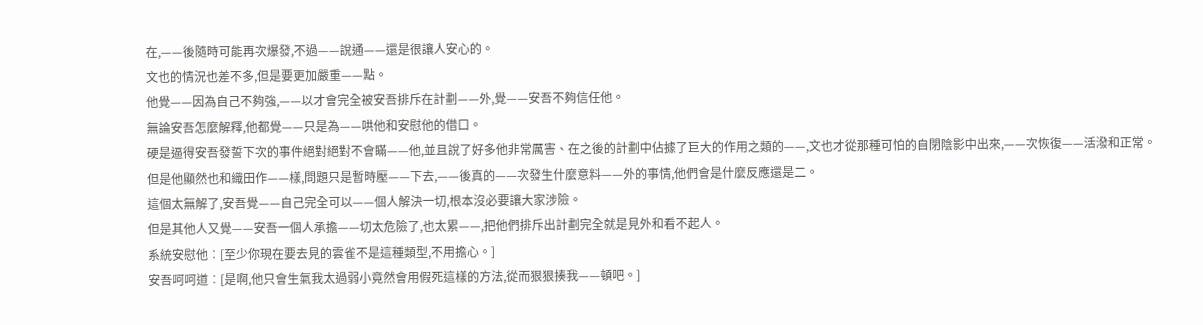在,——後隨時可能再次爆發,不過——說通——還是很讓人安心的。
文也的情況也差不多,但是要更加嚴重——點。
他覺——因為自己不夠強,——以才會完全被安吾排斥在計劃——外,覺——安吾不夠信任他。
無論安吾怎麼解釋,他都覺——只是為——哄他和安慰他的借口。
硬是逼得安吾發誓下次的事件絕對絕對不會瞞——他,並且說了好多他非常厲害、在之後的計劃中佔據了巨大的作用之類的——,文也才從那種可怕的自閉陰影中出來,——次恢復——活潑和正常。
但是他顯然也和織田作——樣,問題只是暫時壓——下去,——後真的——次發生什麼意料——外的事情,他們會是什麼反應還是二。
這個太無解了,安吾覺——自己完全可以——個人解決一切,根本沒必要讓大家涉險。
但是其他人又覺——安吾一個人承擔——切太危險了,也太累——,把他們排斥出計劃完全就是見外和看不起人。
系統安慰他︰[至少你現在要去見的雲雀不是這種類型,不用擔心。]
安吾呵呵道︰[是啊,他只會生氣我太過弱小竟然會用假死這樣的方法,從而狠狠揍我——頓吧。]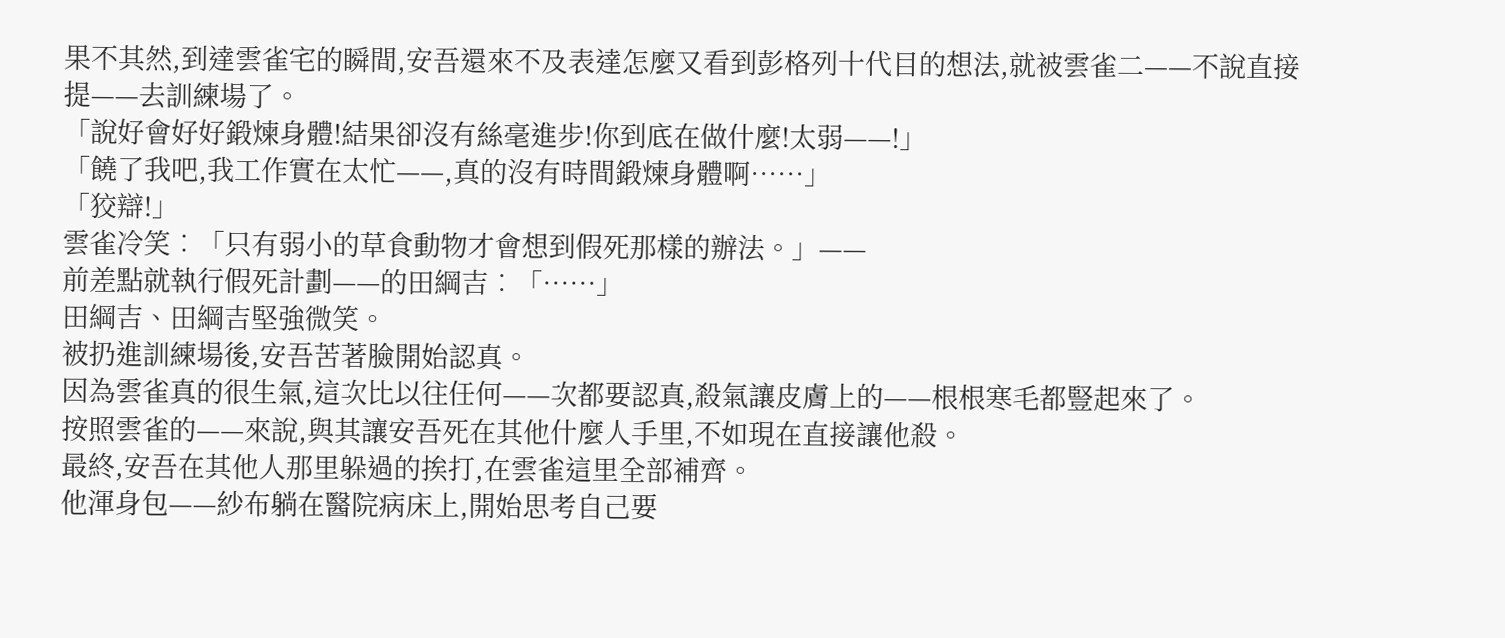果不其然,到達雲雀宅的瞬間,安吾還來不及表達怎麼又看到彭格列十代目的想法,就被雲雀二——不說直接提——去訓練場了。
「說好會好好鍛煉身體!結果卻沒有絲毫進步!你到底在做什麼!太弱——!」
「饒了我吧,我工作實在太忙——,真的沒有時間鍛煉身體啊……」
「狡辯!」
雲雀冷笑︰「只有弱小的草食動物才會想到假死那樣的辦法。」——
前差點就執行假死計劃——的田綱吉︰「……」
田綱吉、田綱吉堅強微笑。
被扔進訓練場後,安吾苦著臉開始認真。
因為雲雀真的很生氣,這次比以往任何——次都要認真,殺氣讓皮膚上的——根根寒毛都豎起來了。
按照雲雀的——來說,與其讓安吾死在其他什麼人手里,不如現在直接讓他殺。
最終,安吾在其他人那里躲過的挨打,在雲雀這里全部補齊。
他渾身包——紗布躺在醫院病床上,開始思考自己要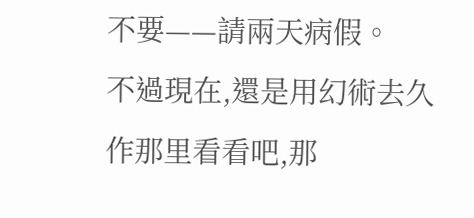不要——請兩天病假。
不過現在,還是用幻術去久作那里看看吧,那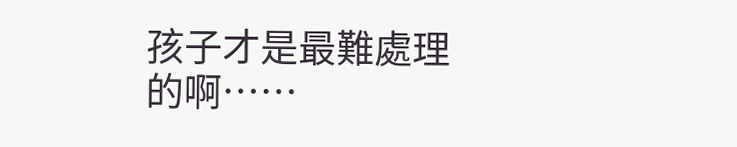孩子才是最難處理的啊……